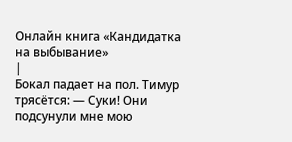Онлайн книга «Кандидатка на выбывание»
|
Бокал падает на пол. Тимур трясётся: — Суки! Они подсунули мне мою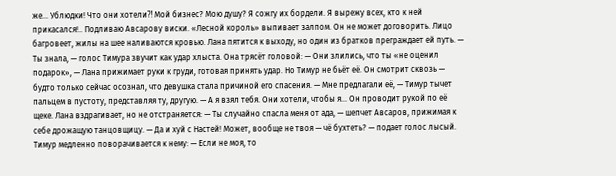же… Ублюдки! Что они хотели⁈ Мой бизнес? Мою душу? Я сожгу их бордели. Я вырежу всех, кто к ней прикасался!.. Подливаю Авсарову виски. «Лесной король» выпивает залпом. Он не может договорить. Лицо багровеет, жилы на шее наливаются кровью. Лана пятится к выходу, но один из братков преграждает ей путь. — Ты знала, — голос Тимура звучит как удар хлыста. Она трясёт головой: — Они злились, что ты «не оценил подарок», — Лана прижимает руки к груди, готовая принять удар. Но Тимур не бьёт её. Он смотрит сквозь — будто только сейчас осознал, что девушка стала причиной его спасения. — Мне предлагали её, — Тимур тычет пальцем в пустоту, представляя ту, другую. — А я взял тебя. Они хотели, чтобы я… Он проводит рукой по её щеке. Лана вздрагивает, но не отстраняется: — Ты случайно спасла меня от ада, — шепчет Авсаров, прижимая к себе дрожащую танцовщицу. — Да и хуй с Настей! Может, вообще не твоя — чё бухтеть? — подает голос лысый. Тимур медленно поворачивается к нему: — Если не моя, то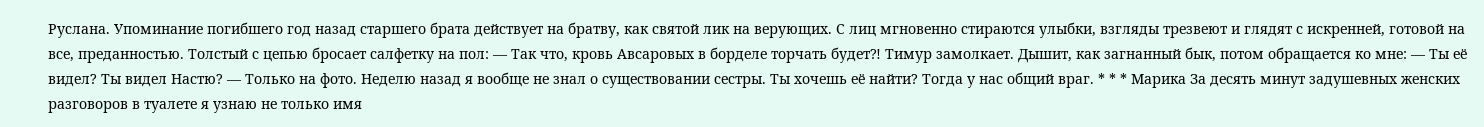Руслана. Упоминание погибшего год назад старшего брата действует на братву, как святой лик на верующих. С лиц мгновенно стираются улыбки, взгляды трезвеют и глядят с искренней, готовой на все, преданностью. Толстый с цепью бросает салфетку на пол: — Так что, кровь Авсаровых в борделе торчать будет⁈ Тимур замолкает. Дышит, как загнанный бык, потом обращается ко мне: — Ты её видел? Ты видел Настю? — Только на фото. Неделю назад я вообще не знал о существовании сестры. Ты хочешь её найти? Тогда у нас общий враг. * * * Марика За десять минут задушевных женских разговоров в туалете я узнаю не только имя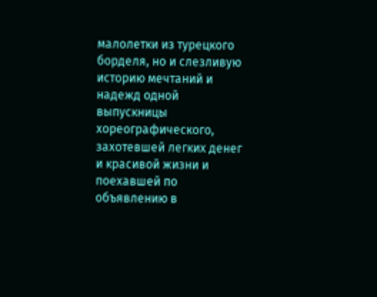малолетки из турецкого борделя, но и слезливую историю мечтаний и надежд одной выпускницы хореографического, захотевшей легких денег и красивой жизни и поехавшей по объявлению в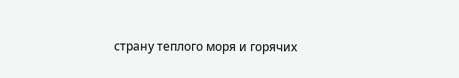страну теплого моря и горячих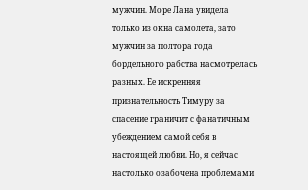мужчин. Море Лана увидела только из окна самолета, зато мужчин за полтора года бордельного рабства насмотрелась разных. Ее искренняя признательность Тимуру за спасение граничит с фанатичным убеждением самой себя в настоящей любви. Но, я сейчас настолько озабочена проблемами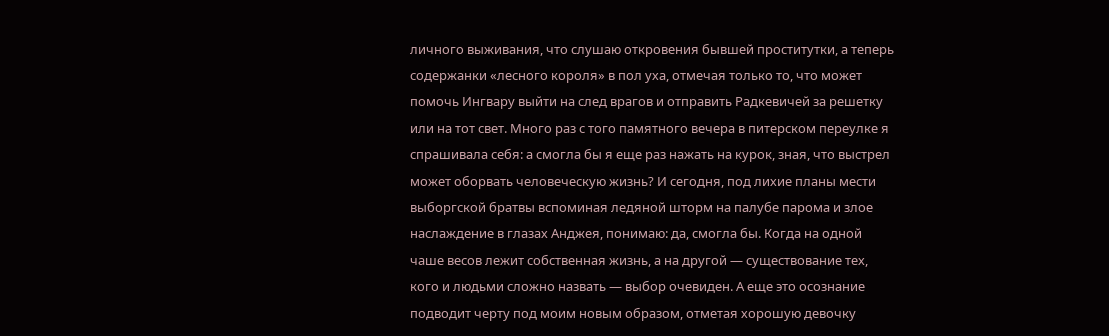личного выживания, что слушаю откровения бывшей проститутки, а теперь содержанки «лесного короля» в пол уха, отмечая только то, что может помочь Ингвару выйти на след врагов и отправить Радкевичей за решетку или на тот свет. Много раз с того памятного вечера в питерском переулке я спрашивала себя: а смогла бы я еще раз нажать на курок, зная, что выстрел может оборвать человеческую жизнь? И сегодня, под лихие планы мести выборгской братвы вспоминая ледяной шторм на палубе парома и злое наслаждение в глазах Анджея, понимаю: да, смогла бы. Когда на одной чаше весов лежит собственная жизнь, а на другой — существование тех, кого и людьми сложно назвать — выбор очевиден. А еще это осознание подводит черту под моим новым образом, отметая хорошую девочку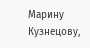Марину Кузнецову,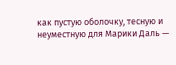как пустую оболочку, тесную и неуместную для Марики Даль —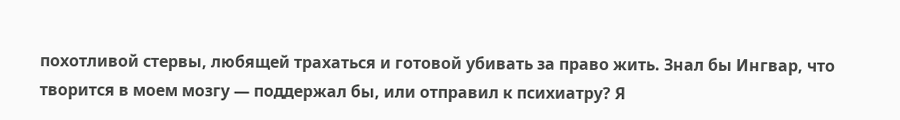похотливой стервы, любящей трахаться и готовой убивать за право жить. Знал бы Ингвар, что творится в моем мозгу — поддержал бы, или отправил к психиатру? Я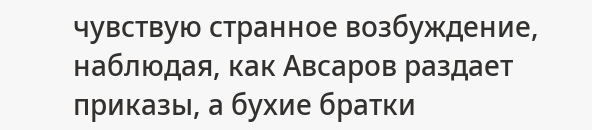чувствую странное возбуждение, наблюдая, как Авсаров раздает приказы, а бухие братки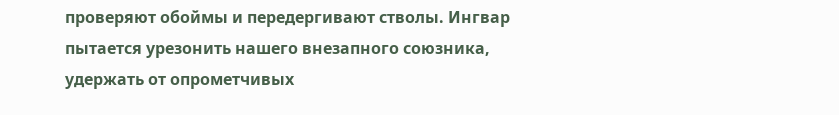проверяют обоймы и передергивают стволы. Ингвар пытается урезонить нашего внезапного союзника, удержать от опрометчивых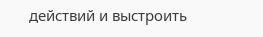действий и выстроить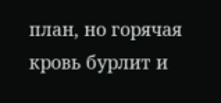план, но горячая кровь бурлит и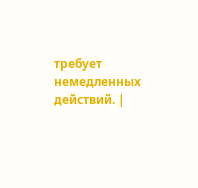требует немедленных действий. |